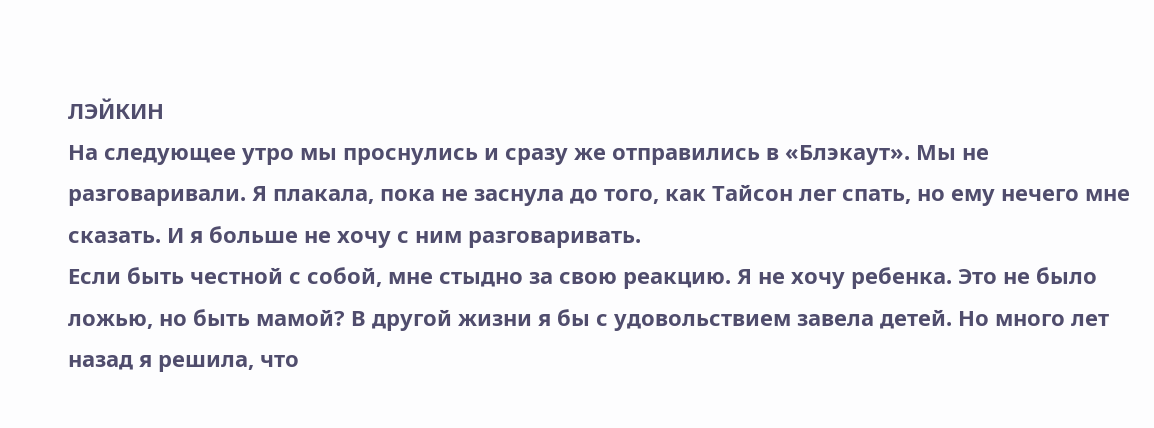ЛЭЙКИН
На следующее утро мы проснулись и сразу же отправились в «Блэкаут». Мы не разговаривали. Я плакала, пока не заснула до того, как Тайсон лег спать, но ему нечего мне сказать. И я больше не хочу с ним разговаривать.
Если быть честной с собой, мне стыдно за свою реакцию. Я не хочу ребенка. Это не было ложью, но быть мамой? В другой жизни я бы с удовольствием завела детей. Но много лет назад я решила, что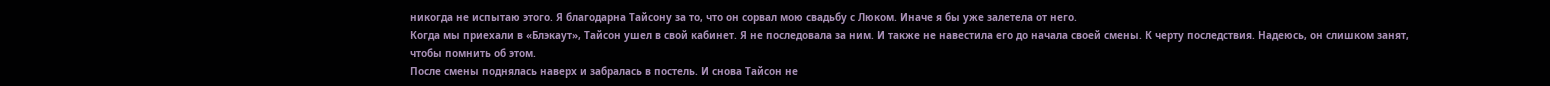никогда не испытаю этого. Я благодарна Тайсону за то, что он сорвал мою свадьбу с Люком. Иначе я бы уже залетела от него.
Когда мы приехали в «Блэкаут», Тайсон ушел в свой кабинет. Я не последовала за ним. И также не навестила его до начала своей смены. К черту последствия. Надеюсь, он слишком занят, чтобы помнить об этом.
После смены поднялась наверх и забралась в постель. И снова Тайсон не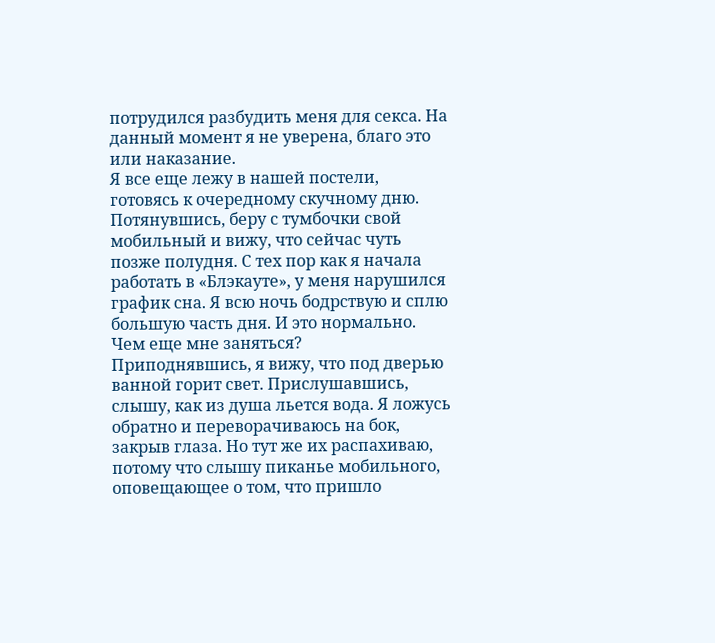потрудился разбудить меня для секса. На данный момент я не уверена, благо это или наказание.
Я все еще лежу в нашей постели, готовясь к очередному скучному дню. Потянувшись, беру с тумбочки свой мобильный и вижу, что сейчас чуть позже полудня. С тех пор как я начала работать в «Блэкауте», у меня нарушился график сна. Я всю ночь бодрствую и сплю большую часть дня. И это нормально. Чем еще мне заняться?
Приподнявшись, я вижу, что под дверью ванной горит свет. Прислушавшись, слышу, как из душа льется вода. Я ложусь обратно и переворачиваюсь на бок, закрыв глаза. Но тут же их распахиваю, потому что слышу пиканье мобильного, оповещающее о том, что пришло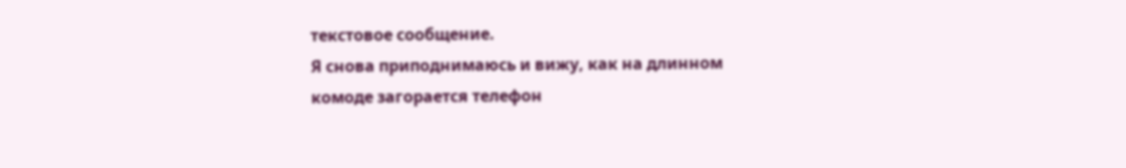текстовое сообщение.
Я снова приподнимаюсь и вижу, как на длинном комоде загорается телефон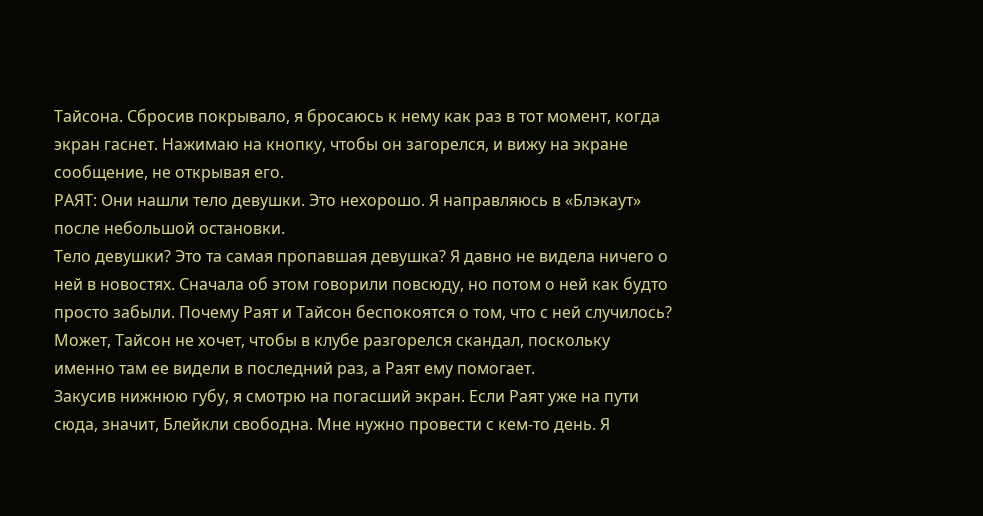Тайсона. Сбросив покрывало, я бросаюсь к нему как раз в тот момент, когда экран гаснет. Нажимаю на кнопку, чтобы он загорелся, и вижу на экране сообщение, не открывая его.
РАЯТ: Они нашли тело девушки. Это нехорошо. Я направляюсь в «Блэкаут» после небольшой остановки.
Тело девушки? Это та самая пропавшая девушка? Я давно не видела ничего о ней в новостях. Сначала об этом говорили повсюду, но потом о ней как будто просто забыли. Почему Раят и Тайсон беспокоятся о том, что с ней случилось? Может, Тайсон не хочет, чтобы в клубе разгорелся скандал, поскольку именно там ее видели в последний раз, а Раят ему помогает.
Закусив нижнюю губу, я смотрю на погасший экран. Если Раят уже на пути сюда, значит, Блейкли свободна. Мне нужно провести с кем-то день. Я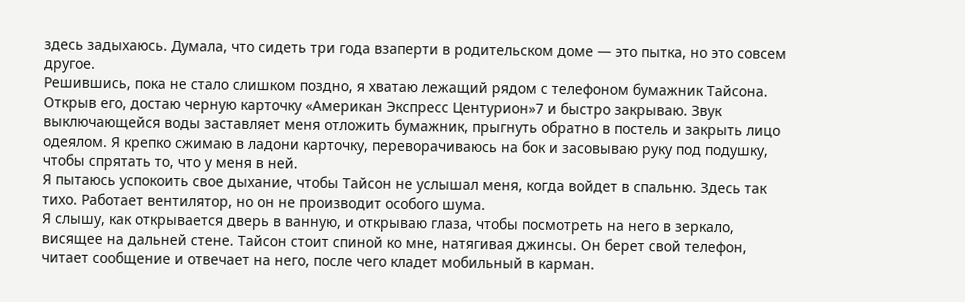здесь задыхаюсь. Думала, что сидеть три года взаперти в родительском доме — это пытка, но это совсем другое.
Решившись, пока не стало слишком поздно, я хватаю лежащий рядом с телефоном бумажник Тайсона. Открыв его, достаю черную карточку «Американ Экспресс Центурион»7 и быстро закрываю. Звук выключающейся воды заставляет меня отложить бумажник, прыгнуть обратно в постель и закрыть лицо одеялом. Я крепко сжимаю в ладони карточку, переворачиваюсь на бок и засовываю руку под подушку, чтобы спрятать то, что у меня в ней.
Я пытаюсь успокоить свое дыхание, чтобы Тайсон не услышал меня, когда войдет в спальню. Здесь так тихо. Работает вентилятор, но он не производит особого шума.
Я слышу, как открывается дверь в ванную, и открываю глаза, чтобы посмотреть на него в зеркало, висящее на дальней стене. Тайсон стоит спиной ко мне, натягивая джинсы. Он берет свой телефон, читает сообщение и отвечает на него, после чего кладет мобильный в карман.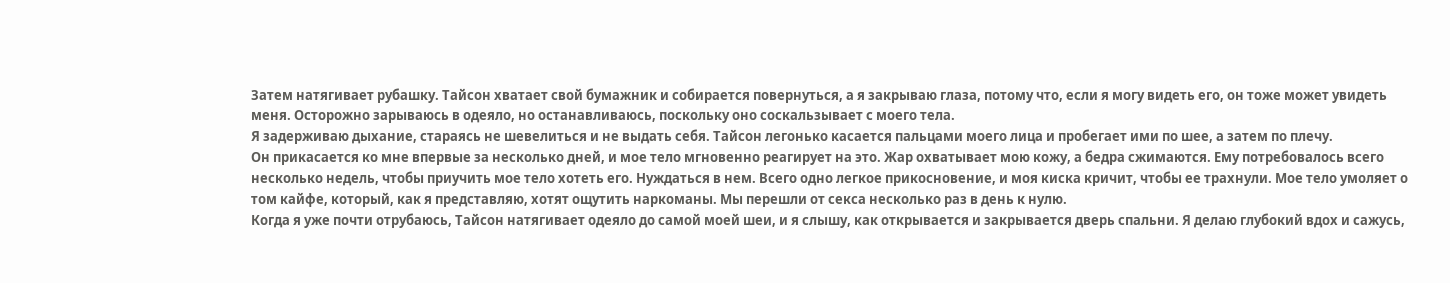Затем натягивает рубашку. Тайсон хватает свой бумажник и собирается повернуться, а я закрываю глаза, потому что, если я могу видеть его, он тоже может увидеть меня. Осторожно зарываюсь в одеяло, но останавливаюсь, поскольку оно соскальзывает с моего тела.
Я задерживаю дыхание, стараясь не шевелиться и не выдать себя. Тайсон легонько касается пальцами моего лица и пробегает ими по шее, а затем по плечу.
Он прикасается ко мне впервые за несколько дней, и мое тело мгновенно реагирует на это. Жар охватывает мою кожу, а бедра сжимаются. Ему потребовалось всего несколько недель, чтобы приучить мое тело хотеть его. Нуждаться в нем. Всего одно легкое прикосновение, и моя киска кричит, чтобы ее трахнули. Мое тело умоляет о том кайфе, который, как я представляю, хотят ощутить наркоманы. Мы перешли от секса несколько раз в день к нулю.
Когда я уже почти отрубаюсь, Тайсон натягивает одеяло до самой моей шеи, и я слышу, как открывается и закрывается дверь спальни. Я делаю глубокий вдох и сажусь,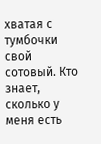хватая с тумбочки свой сотовый. Кто знает, сколько у меня есть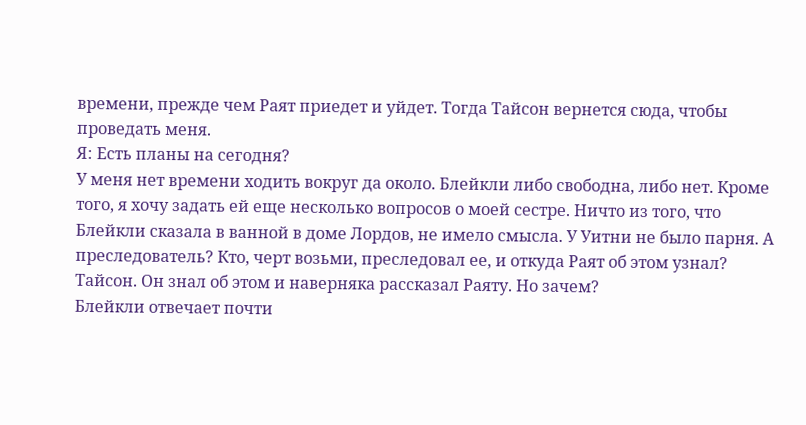времени, прежде чем Раят приедет и уйдет. Тогда Тайсон вернется сюда, чтобы проведать меня.
Я: Есть планы на сегодня?
У меня нет времени ходить вокруг да около. Блейкли либо свободна, либо нет. Кроме того, я хочу задать ей еще несколько вопросов о моей сестре. Ничто из того, что Блейкли сказала в ванной в доме Лордов, не имело смысла. У Уитни не было парня. А преследователь? Кто, черт возьми, преследовал ее, и откуда Раят об этом узнал? Тайсон. Он знал об этом и наверняка рассказал Раяту. Но зачем?
Блейкли отвечает почти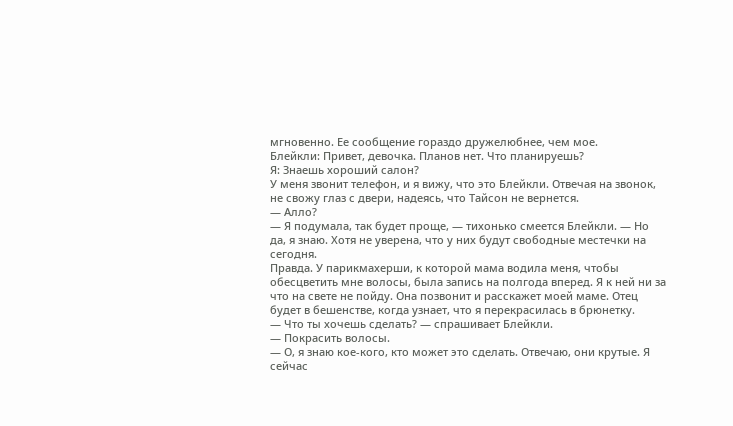мгновенно. Ее сообщение гораздо дружелюбнее, чем мое.
Блейкли: Привет, девочка. Планов нет. Что планируешь?
Я: Знаешь хороший салон?
У меня звонит телефон, и я вижу, что это Блейкли. Отвечая на звонок, не свожу глаз с двери, надеясь, что Тайсон не вернется.
— Алло?
— Я подумала, так будет проще, — тихонько смеется Блейкли. — Но да, я знаю. Хотя не уверена, что у них будут свободные местечки на сегодня.
Правда. У парикмахерши, к которой мама водила меня, чтобы обесцветить мне волосы, была запись на полгода вперед. Я к ней ни за что на свете не пойду. Она позвонит и расскажет моей маме. Отец будет в бешенстве, когда узнает, что я перекрасилась в брюнетку.
— Что ты хочешь сделать? — спрашивает Блейкли.
— Покрасить волосы.
— О, я знаю кое-кого, кто может это сделать. Отвечаю, они крутые. Я сейчас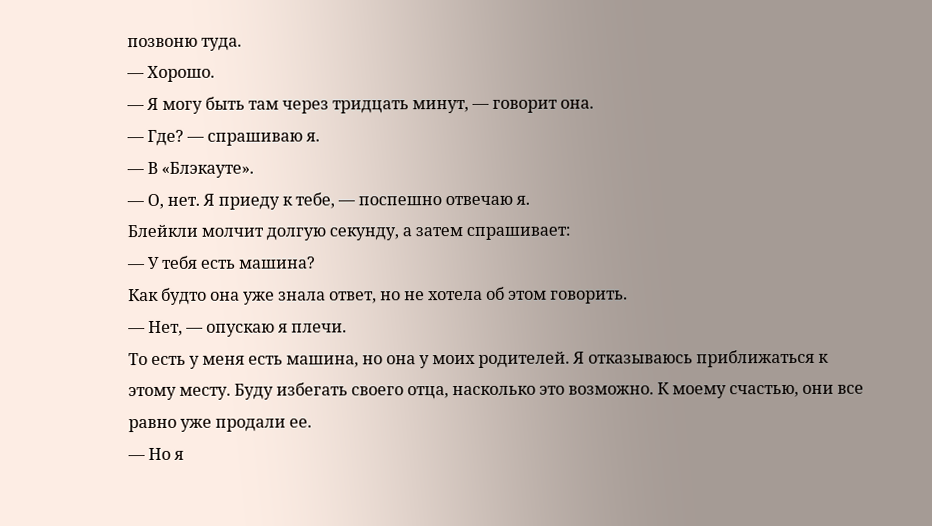позвоню туда.
— Хорошо.
— Я могу быть там через тридцать минут, — говорит она.
— Где? — спрашиваю я.
— В «Блэкауте».
— О, нет. Я приеду к тебе, — поспешно отвечаю я.
Блейкли молчит долгую секунду, а затем спрашивает:
— У тебя есть машина?
Как будто она уже знала ответ, но не хотела об этом говорить.
— Нет, — опускаю я плечи.
То есть у меня есть машина, но она у моих родителей. Я отказываюсь приближаться к этому месту. Буду избегать своего отца, насколько это возможно. К моему счастью, они все равно уже продали ее.
— Но я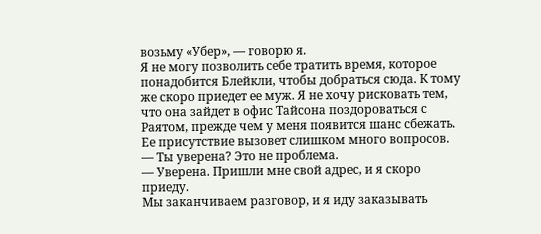возьму «Убер», — говорю я.
Я не могу позволить себе тратить время, которое понадобится Блейкли, чтобы добраться сюда. К тому же скоро приедет ее муж. Я не хочу рисковать тем, что она зайдет в офис Тайсона поздороваться с Раятом, прежде чем у меня появится шанс сбежать. Ее присутствие вызовет слишком много вопросов.
— Ты уверена? Это не проблема.
— Уверена. Пришли мне свой адрес, и я скоро приеду.
Мы заканчиваем разговор, и я иду заказывать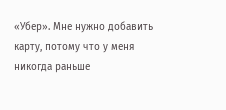«Убер». Мне нужно добавить карту, потому что у меня никогда раньше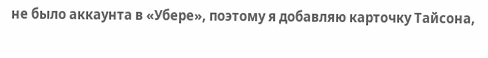не было аккаунта в «Убере», поэтому я добавляю карточку Тайсона,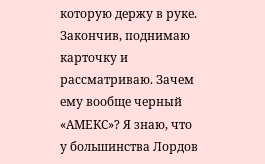которую держу в руке. Закончив, поднимаю карточку и рассматриваю. Зачем ему вообще черный «АМЕКС»? Я знаю, что у большинства Лордов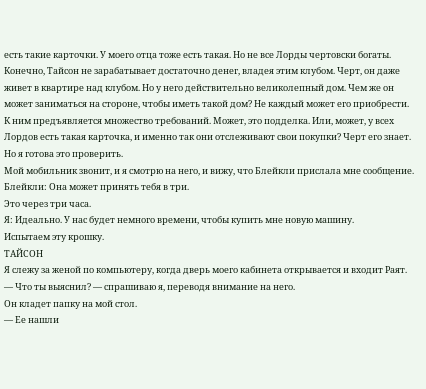есть такие карточки. У моего отца тоже есть такая. Но не все Лорды чертовски богаты. Конечно, Тайсон не зарабатывает достаточно денег, владея этим клубом. Черт, он даже живет в квартире над клубом. Но у него действительно великолепный дом. Чем же он может заниматься на стороне, чтобы иметь такой дом? Не каждый может его приобрести. К ним предъявляется множество требований. Может, это подделка. Или, может, у всех Лордов есть такая карточка, и именно так они отслеживают свои покупки? Черт его знает. Но я готова это проверить.
Мой мобильник звонит, и я смотрю на него, и вижу, что Блейкли прислала мне сообщение.
Блейкли: Она может принять тебя в три.
Это через три часа.
Я: Идеально. У нас будет немного времени, чтобы купить мне новую машину.
Испытаем эту крошку.
ТАЙСОН
Я слежу за женой по компьютеру, когда дверь моего кабинета открывается и входит Раят.
— Что ты выяснил? — спрашиваю я, переводя внимание на него.
Он кладет папку на мой стол.
— Ее нашли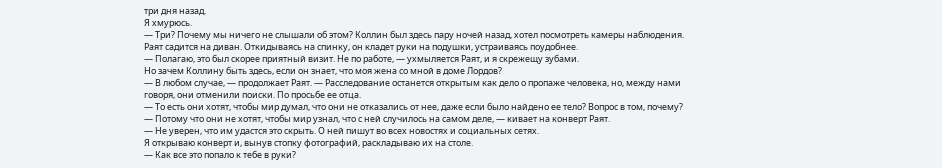три дня назад.
Я хмурюсь.
— Три? Почему мы ничего не слышали об этом? Коллин был здесь пару ночей назад, хотел посмотреть камеры наблюдения.
Раят садится на диван. Откидываясь на спинку, он кладет руки на подушки, устраиваясь поудобнее.
— Полагаю, это был скорее приятный визит. Не по работе, — ухмыляется Раят, и я скрежещу зубами.
Но зачем Коллину быть здесь, если он знает, что моя жена со мной в доме Лордов?
— В любом случае, — продолжает Раят. — Расследование останется открытым как дело о пропаже человека, но, между нами говоря, они отменили поиски. По просьбе ее отца.
— То есть они хотят, чтобы мир думал, что они не отказались от нее, даже если было найдено ее тело? Вопрос в том, почему?
— Потому что они не хотят, чтобы мир узнал, что с ней случилось на самом деле, — кивает на конверт Раят.
— Не уверен, что им удастся это скрыть. О ней пишут во всех новостях и социальных сетях.
Я открываю конверт и, вынув стопку фотографий, раскладываю их на столе.
— Как все это попало к тебе в руки?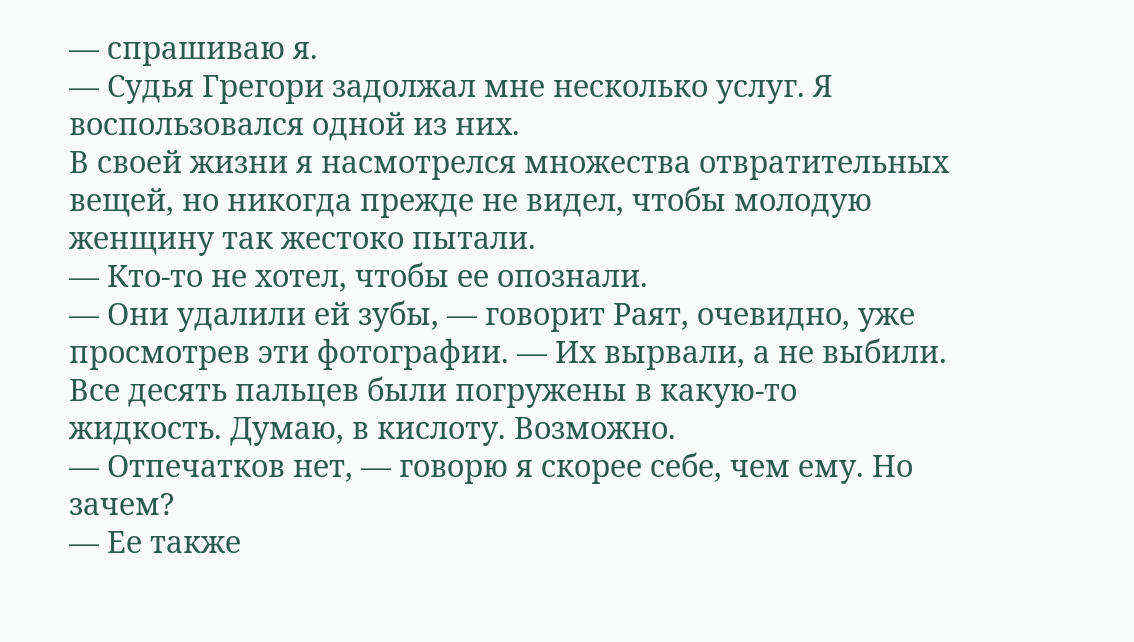— спрашиваю я.
— Судья Грегори задолжал мне несколько услуг. Я воспользовался одной из них.
В своей жизни я насмотрелся множества отвратительных вещей, но никогда прежде не видел, чтобы молодую женщину так жестоко пытали.
— Кто-то не хотел, чтобы ее опознали.
— Они удалили ей зубы, — говорит Раят, очевидно, уже просмотрев эти фотографии. — Их вырвали, а не выбили. Все десять пальцев были погружены в какую-то жидкость. Думаю, в кислоту. Возможно.
— Отпечатков нет, — говорю я скорее себе, чем ему. Но зачем?
— Ее также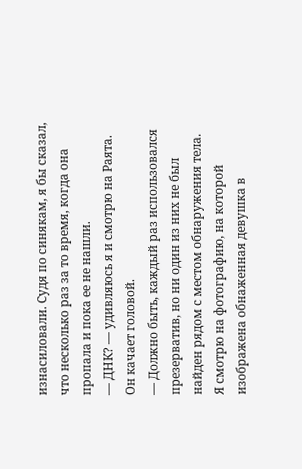изнасиловали. Судя по синякам, я бы сказал, что несколько раз за то время, когда она пропала и пока ее не нашли.
— ДНК? — удивляюсь я и смотрю на Раята.
Он качает головой.
— Должно быть, каждый раз использовался презерватив, но ни один из них не был найден рядом с местом обнаружения тела.
Я смотрю на фотографию, на которой изображена обнаженная девушка в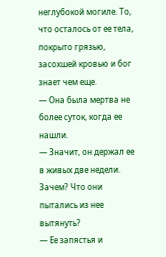неглубокой могиле. То, что осталось от ее тела, покрыто грязью, засохшей кровью и бог знает чем еще.
— Она была мертва не более суток, когда ее нашли.
— Значит, он держал ее в живых две недели. Зачем? Что они пытались из нее вытянуть?
— Ее запястья и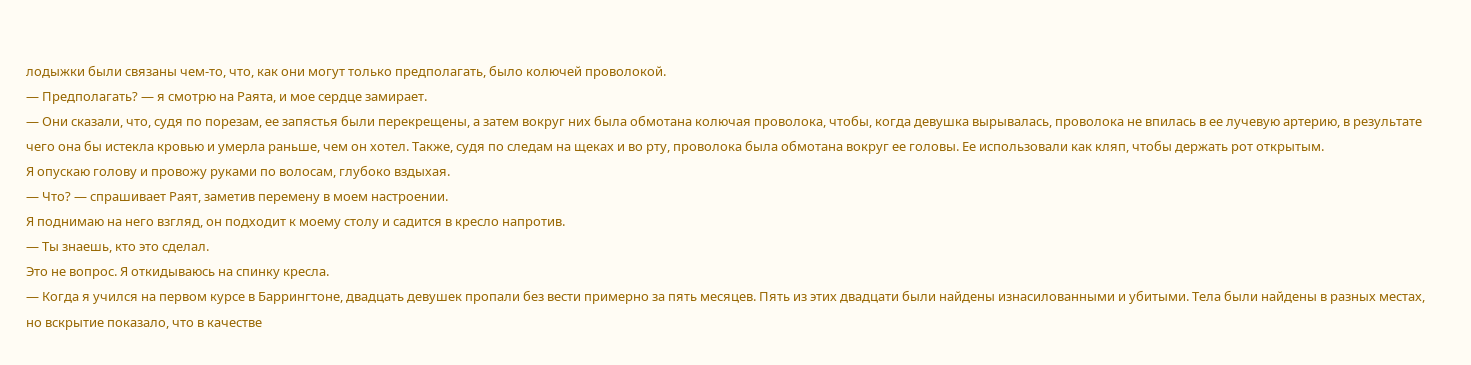лодыжки были связаны чем-то, что, как они могут только предполагать, было колючей проволокой.
— Предполагать? — я смотрю на Раята, и мое сердце замирает.
— Они сказали, что, судя по порезам, ее запястья были перекрещены, а затем вокруг них была обмотана колючая проволока, чтобы, когда девушка вырывалась, проволока не впилась в ее лучевую артерию, в результате чего она бы истекла кровью и умерла раньше, чем он хотел. Также, судя по следам на щеках и во рту, проволока была обмотана вокруг ее головы. Ее использовали как кляп, чтобы держать рот открытым.
Я опускаю голову и провожу руками по волосам, глубоко вздыхая.
— Что? — спрашивает Раят, заметив перемену в моем настроении.
Я поднимаю на него взгляд, он подходит к моему столу и садится в кресло напротив.
— Ты знаешь, кто это сделал.
Это не вопрос. Я откидываюсь на спинку кресла.
— Когда я учился на первом курсе в Баррингтоне, двадцать девушек пропали без вести примерно за пять месяцев. Пять из этих двадцати были найдены изнасилованными и убитыми. Тела были найдены в разных местах, но вскрытие показало, что в качестве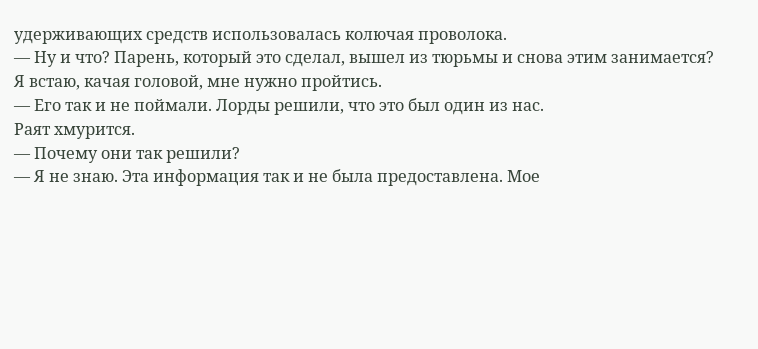удерживающих средств использовалась колючая проволока.
— Ну и что? Парень, который это сделал, вышел из тюрьмы и снова этим занимается?
Я встаю, качая головой, мне нужно пройтись.
— Его так и не поймали. Лорды решили, что это был один из нас.
Раят хмурится.
— Почему они так решили?
— Я не знаю. Эта информация так и не была предоставлена. Мое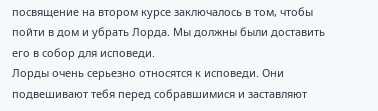посвящение на втором курсе заключалось в том, чтобы пойти в дом и убрать Лорда. Мы должны были доставить его в собор для исповеди.
Лорды очень серьезно относятся к исповеди. Они подвешивают тебя перед собравшимися и заставляют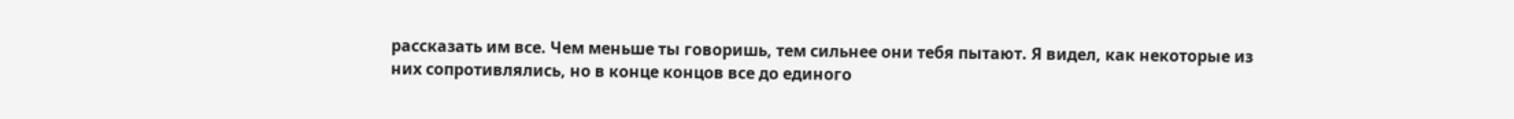рассказать им все. Чем меньше ты говоришь, тем сильнее они тебя пытают. Я видел, как некоторые из них сопротивлялись, но в конце концов все до единого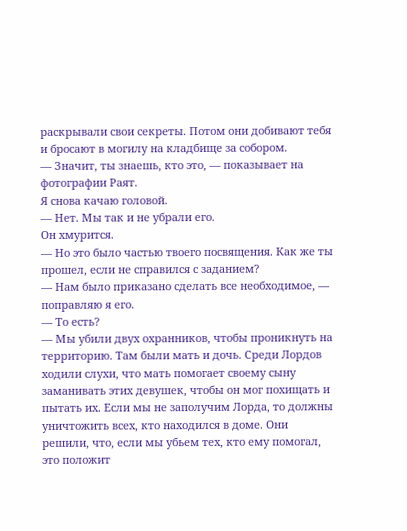раскрывали свои секреты. Потом они добивают тебя и бросают в могилу на кладбище за собором.
— Значит, ты знаешь, кто это, — показывает на фотографии Раят.
Я снова качаю головой.
— Нет. Мы так и не убрали его.
Он хмурится.
— Но это было частью твоего посвящения. Как же ты прошел, если не справился с заданием?
— Нам было приказано сделать все необходимое, — поправляю я его.
— То есть?
— Мы убили двух охранников, чтобы проникнуть на территорию. Там были мать и дочь. Среди Лордов ходили слухи, что мать помогает своему сыну заманивать этих девушек, чтобы он мог похищать и пытать их. Если мы не заполучим Лорда, то должны уничтожить всех, кто находился в доме. Они решили, что, если мы убьем тех, кто ему помогал, это положит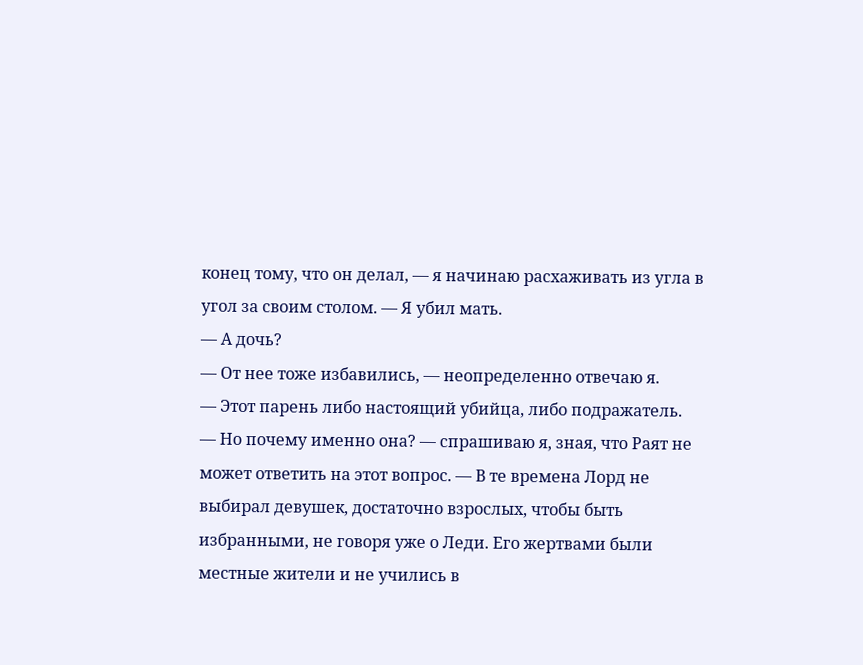конец тому, что он делал, — я начинаю расхаживать из угла в угол за своим столом. — Я убил мать.
— А дочь?
— От нее тоже избавились, — неопределенно отвечаю я.
— Этот парень либо настоящий убийца, либо подражатель.
— Но почему именно она? — спрашиваю я, зная, что Раят не может ответить на этот вопрос. — В те времена Лорд не выбирал девушек, достаточно взрослых, чтобы быть избранными, не говоря уже о Леди. Его жертвами были местные жители и не учились в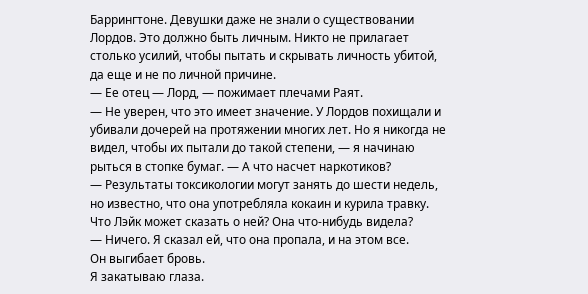Баррингтоне. Девушки даже не знали о существовании Лордов. Это должно быть личным. Никто не прилагает столько усилий, чтобы пытать и скрывать личность убитой, да еще и не по личной причине.
— Ее отец — Лорд, — пожимает плечами Раят.
— Не уверен, что это имеет значение. У Лордов похищали и убивали дочерей на протяжении многих лет. Но я никогда не видел, чтобы их пытали до такой степени, — я начинаю рыться в стопке бумаг. — А что насчет наркотиков?
— Результаты токсикологии могут занять до шести недель, но известно, что она употребляла кокаин и курила травку. Что Лэйк может сказать о ней? Она что-нибудь видела?
— Ничего. Я сказал ей, что она пропала, и на этом все.
Он выгибает бровь.
Я закатываю глаза.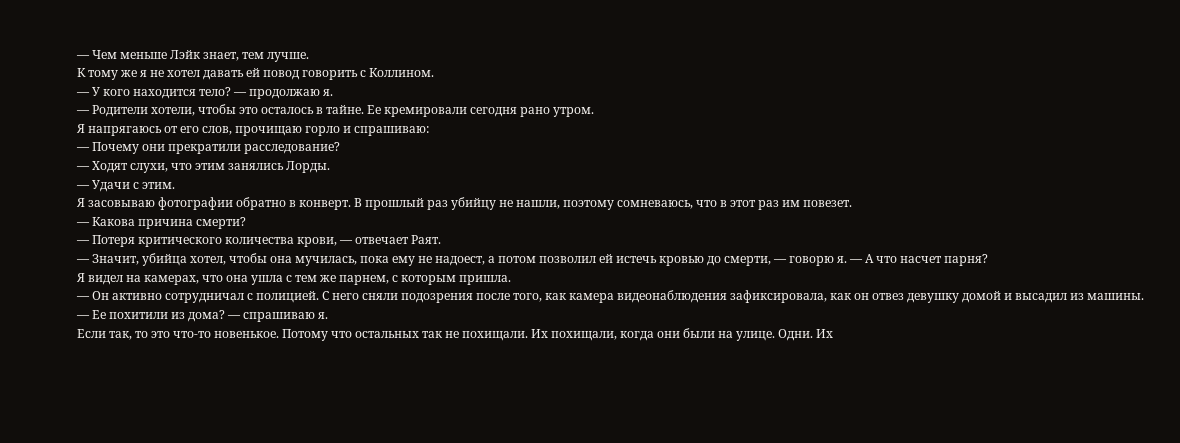— Чем меньше Лэйк знает, тем лучше.
К тому же я не хотел давать ей повод говорить с Коллином.
— У кого находится тело? — продолжаю я.
— Родители хотели, чтобы это осталось в тайне. Ее кремировали сегодня рано утром.
Я напрягаюсь от его слов, прочищаю горло и спрашиваю:
— Почему они прекратили расследование?
— Ходят слухи, что этим занялись Лорды.
— Удачи с этим.
Я засовываю фотографии обратно в конверт. В прошлый раз убийцу не нашли, поэтому сомневаюсь, что в этот раз им повезет.
— Какова причина смерти?
— Потеря критического количества крови, — отвечает Раят.
— Значит, убийца хотел, чтобы она мучилась, пока ему не надоест, а потом позволил ей истечь кровью до смерти, — говорю я. — А что насчет парня?
Я видел на камерах, что она ушла с тем же парнем, с которым пришла.
— Он активно сотрудничал с полицией. С него сняли подозрения после того, как камера видеонаблюдения зафиксировала, как он отвез девушку домой и высадил из машины.
— Ее похитили из дома? — спрашиваю я.
Если так, то это что-то новенькое. Потому что остальных так не похищали. Их похищали, когда они были на улице. Одни. Их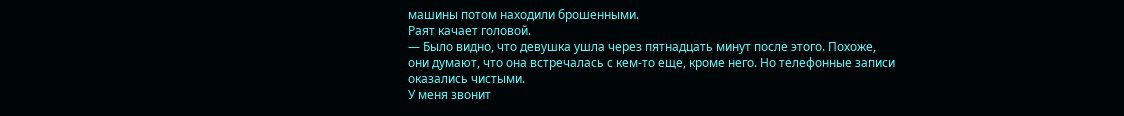машины потом находили брошенными.
Раят качает головой.
— Было видно, что девушка ушла через пятнадцать минут после этого. Похоже, они думают, что она встречалась с кем-то еще, кроме него. Но телефонные записи оказались чистыми.
У меня звонит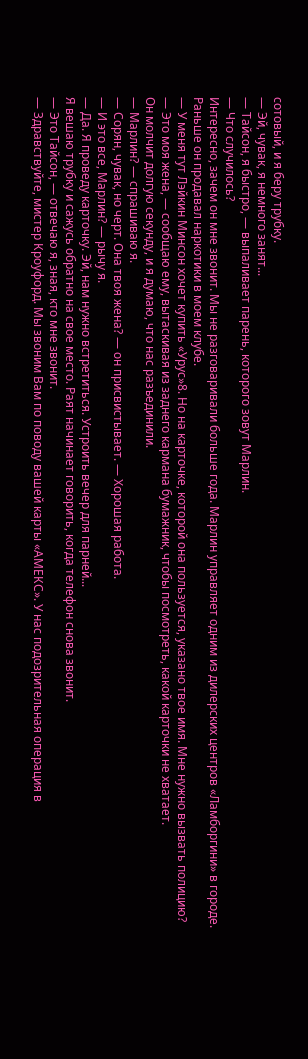сотовый, и я беру трубку.
— Эй, чувак, я немного занят...
— Тайсон, я быстро, — выпаливает парень, которого зовут Марлин.
— Что случилось?
Интересно, зачем он мне звонит. Мы не разговаривали больше года. Марлин управляет одним из дилерских центров «Ламборгини» в городе. Раньше он продавал наркотики в моем клубе.
— У меня тут Лэйкин Минсон хочет купить «Урус»8. Но на карточке, которой она пользуется, указано твое имя. Мне нужно вызвать полицию?
— Это моя жена, — сообщаю ему, вытаскивая из заднего кармана бумажник, чтобы посмотреть, какой карточки не хватает.
Он молчит долгую секунду, и я думаю, что нас разъединили.
— Марлин? — спрашиваю я.
— Сорян, чувак, но черт. Она твоя жена? — он присвистывает. — Хорошая работа.
— И это все, Марлин? — рычу я.
— Да. Я проведу карточку. Эй, нам нужно встретиться. Устроить вечер для парней...
Я вешаю трубку и сажусь обратно на свое место. Раят начинает говорить, когда телефон снова звонит.
— Это Тайсон, — отвечаю я, зная, кто мне звонит.
— Здравствуйте, мистер Кроуфорд. Мы звоним Вам по поводу вашей карты «АМЕКС». У нас подозрительная операция в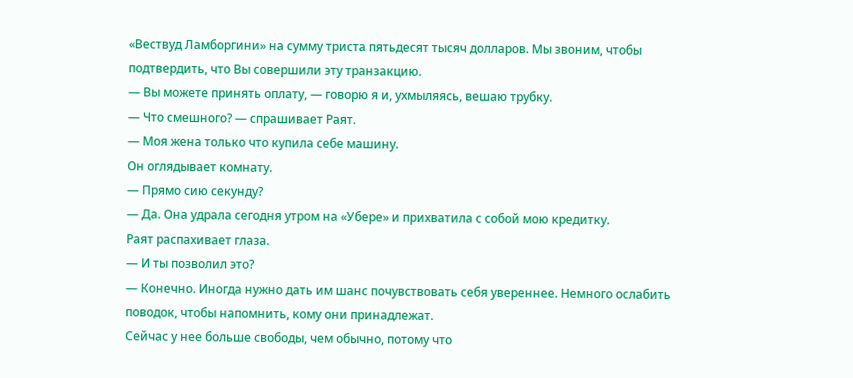«Вествуд Ламборгини» на сумму триста пятьдесят тысяч долларов. Мы звоним, чтобы подтвердить, что Вы совершили эту транзакцию.
— Вы можете принять оплату, — говорю я и, ухмыляясь, вешаю трубку.
— Что смешного? — спрашивает Раят.
— Моя жена только что купила себе машину.
Он оглядывает комнату.
— Прямо сию секунду?
— Да. Она удрала сегодня утром на «Убере» и прихватила с собой мою кредитку.
Раят распахивает глаза.
— И ты позволил это?
— Конечно. Иногда нужно дать им шанс почувствовать себя увереннее. Немного ослабить поводок, чтобы напомнить, кому они принадлежат.
Сейчас у нее больше свободы, чем обычно, потому что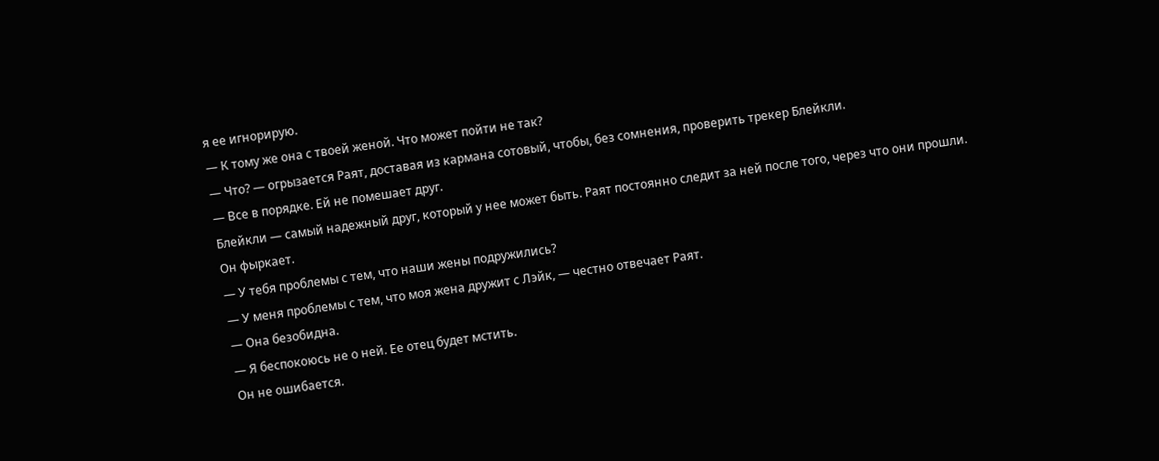я ее игнорирую.
— К тому же она с твоей женой. Что может пойти не так?
— Что? — огрызается Раят, доставая из кармана сотовый, чтобы, без сомнения, проверить трекер Блейкли.
— Все в порядке. Ей не помешает друг.
Блейкли — самый надежный друг, который у нее может быть. Раят постоянно следит за ней после того, через что они прошли.
Он фыркает.
— У тебя проблемы с тем, что наши жены подружились?
— У меня проблемы с тем, что моя жена дружит с Лэйк, — честно отвечает Раят.
— Она безобидна.
— Я беспокоюсь не о ней. Ее отец будет мстить.
Он не ошибается.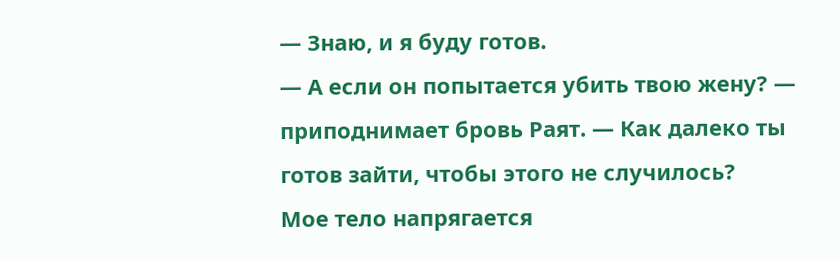— Знаю, и я буду готов.
— А если он попытается убить твою жену? — приподнимает бровь Раят. — Как далеко ты готов зайти, чтобы этого не случилось?
Мое тело напрягается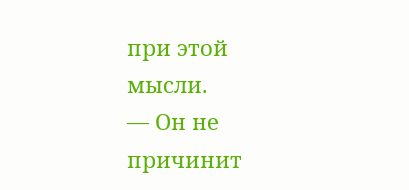при этой мысли.
— Он не причинит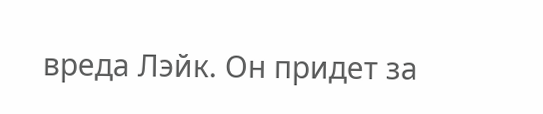вреда Лэйк. Он придет за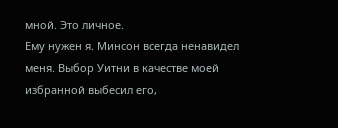мной. Это личное.
Ему нужен я. Минсон всегда ненавидел меня. Выбор Уитни в качестве моей избранной выбесил его,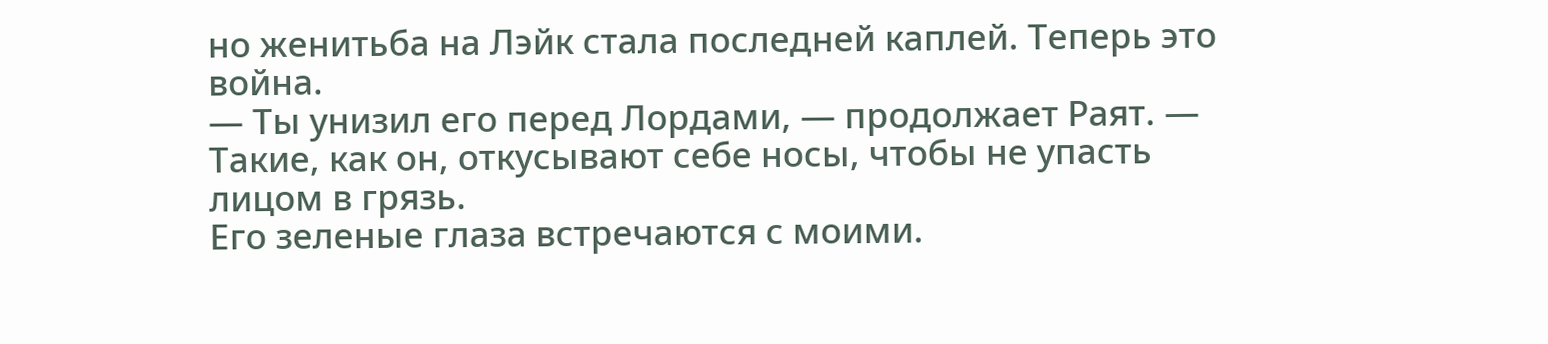но женитьба на Лэйк стала последней каплей. Теперь это война.
— Ты унизил его перед Лордами, — продолжает Раят. — Такие, как он, откусывают себе носы, чтобы не упасть лицом в грязь.
Его зеленые глаза встречаются с моими.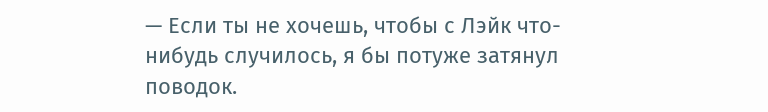— Если ты не хочешь, чтобы с Лэйк что-нибудь случилось, я бы потуже затянул поводок.